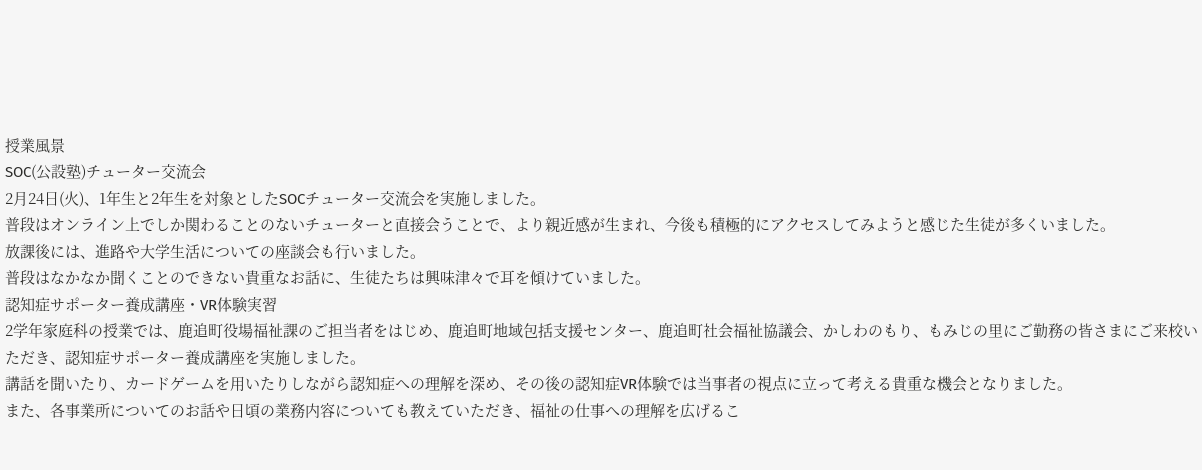授業風景
SOC(公設塾)チューター交流会
2月24日(火)、1年生と2年生を対象としたSOCチューター交流会を実施しました。
普段はオンライン上でしか関わることのないチューターと直接会うことで、より親近感が生まれ、今後も積極的にアクセスしてみようと感じた生徒が多くいました。
放課後には、進路や大学生活についての座談会も行いました。
普段はなかなか聞くことのできない貴重なお話に、生徒たちは興味津々で耳を傾けていました。
認知症サポーター養成講座・VR体験実習
2学年家庭科の授業では、鹿追町役場福祉課のご担当者をはじめ、鹿追町地域包括支援センター、鹿追町社会福祉協議会、かしわのもり、もみじの里にご勤務の皆さまにご来校いただき、認知症サポーター養成講座を実施しました。
講話を聞いたり、カードゲームを用いたりしながら認知症への理解を深め、その後の認知症VR体験では当事者の視点に立って考える貴重な機会となりました。
また、各事業所についてのお話や日頃の業務内容についても教えていただき、福祉の仕事への理解を広げるこ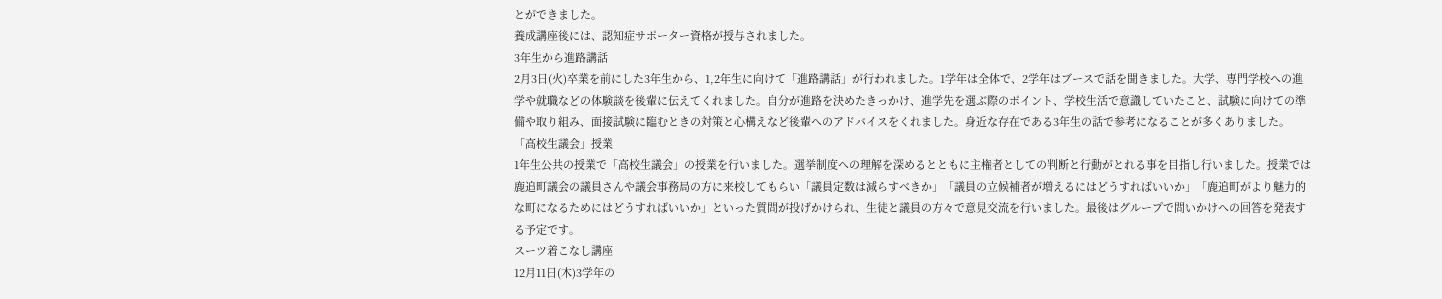とができました。
養成講座後には、認知症サポーター資格が授与されました。
3年生から進路講話
2月3日(火)卒業を前にした3年生から、1,2年生に向けて「進路講話」が行われました。1学年は全体で、2学年はブースで話を聞きました。大学、専門学校への進学や就職などの体験談を後輩に伝えてくれました。自分が進路を決めたきっかけ、進学先を選ぶ際のポイント、学校生活で意識していたこと、試験に向けての準備や取り組み、面接試験に臨むときの対策と心構えなど後輩へのアドバイスをくれました。身近な存在である3年生の話で参考になることが多くありました。
「高校生議会」授業
1年生公共の授業で「高校生議会」の授業を行いました。選挙制度への理解を深めるとともに主権者としての判断と行動がとれる事を目指し行いました。授業では鹿追町議会の議員さんや議会事務局の方に来校してもらい「議員定数は減らすべきか」「議員の立候補者が増えるにはどうすればいいか」「鹿追町がより魅力的な町になるためにはどうすればいいか」といった質問が投げかけられ、生徒と議員の方々で意見交流を行いました。最後はグループで問いかけへの回答を発表する予定です。
スーツ着こなし講座
12月11日(木)3学年の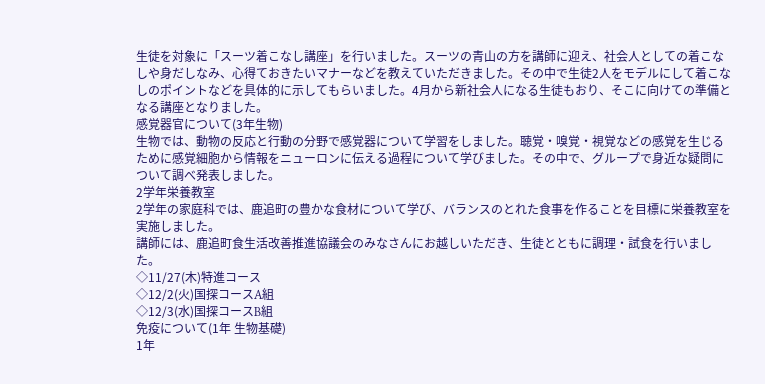生徒を対象に「スーツ着こなし講座」を行いました。スーツの青山の方を講師に迎え、社会人としての着こなしや身だしなみ、心得ておきたいマナーなどを教えていただきました。その中で生徒2人をモデルにして着こなしのポイントなどを具体的に示してもらいました。4月から新社会人になる生徒もおり、そこに向けての準備となる講座となりました。
感覚器官について(3年生物)
生物では、動物の反応と行動の分野で感覚器について学習をしました。聴覚・嗅覚・視覚などの感覚を生じるために感覚細胞から情報をニューロンに伝える過程について学びました。その中で、グループで身近な疑問について調べ発表しました。
2学年栄養教室
2学年の家庭科では、鹿追町の豊かな食材について学び、バランスのとれた食事を作ることを目標に栄養教室を実施しました。
講師には、鹿追町食生活改善推進協議会のみなさんにお越しいただき、生徒とともに調理・試食を行いました。
◇11/27(木)特進コース
◇12/2(火)国探コースA組
◇12/3(水)国探コースB組
免疫について(1年 生物基礎)
1年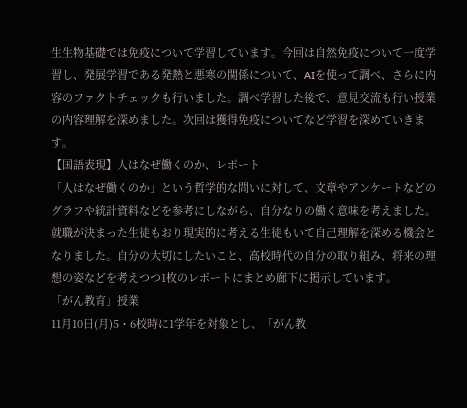生生物基礎では免疫について学習しています。今回は自然免疫について一度学習し、発展学習である発熱と悪寒の関係について、AIを使って調べ、さらに内容のファクトチェックも行いました。調べ学習した後で、意見交流も行い授業の内容理解を深めました。次回は獲得免疫についてなど学習を深めていきます。
【国語表現】人はなぜ働くのか、レポート
「人はなぜ働くのか」という哲学的な問いに対して、文章やアンケートなどのグラフや統計資料などを参考にしながら、自分なりの働く意味を考えました。就職が決まった生徒もおり現実的に考える生徒もいて自己理解を深める機会となりました。自分の大切にしたいこと、高校時代の自分の取り組み、将来の理想の姿などを考えつつ1枚のレポートにまとめ廊下に掲示しています。
「がん教育」授業
11月10日(月)5・6校時に1学年を対象とし、「がん教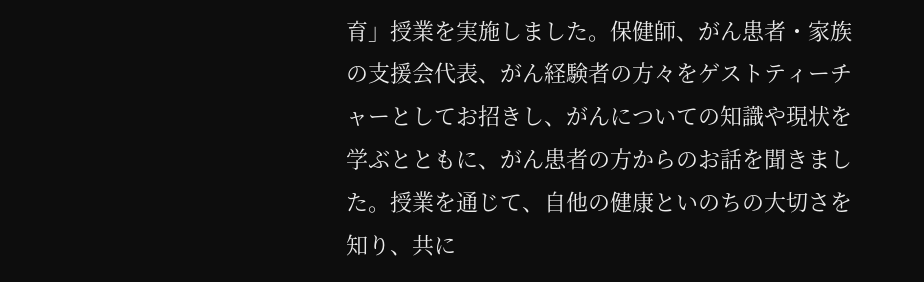育」授業を実施しました。保健師、がん患者・家族の支援会代表、がん経験者の方々をゲストティーチャーとしてお招きし、がんについての知識や現状を学ぶとともに、がん患者の方からのお話を聞きました。授業を通じて、自他の健康といのちの大切さを知り、共に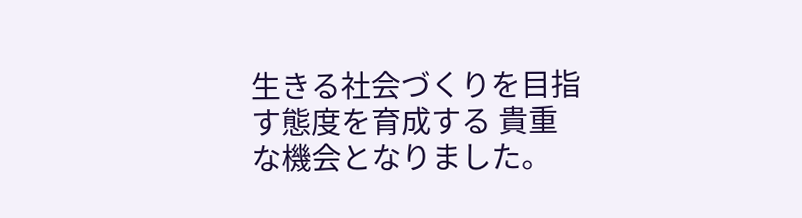生きる社会づくりを目指す態度を育成する 貴重な機会となりました。